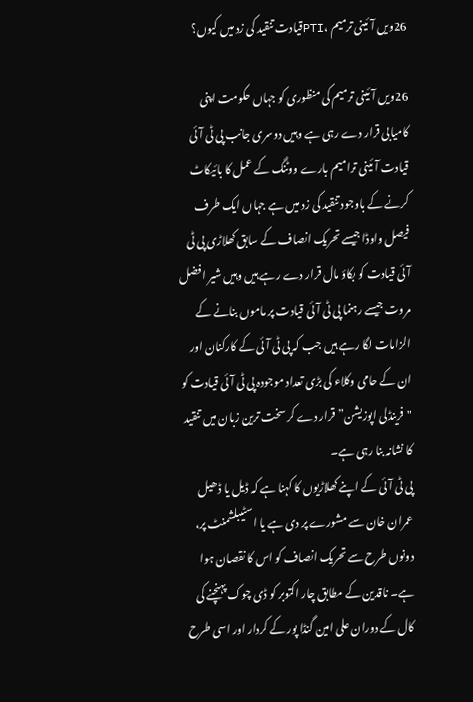26ویں آئینی ترمیم ،PTIقیادت تنقید کی زد میں کیوں؟

26ویں آئینی ترمیم کی منظوری کو جہاں حکومت اپنی کامیابی قرار دے رہی ہے وہیں دوسری جانب پی ٹی آئی قیادت آئینی ترامیم بارے ووٹنگ کے عمل کا بائیکاٹ کرنے کے باوجود تنقید کی زد میں ہے جہاں ایک طرف فیصل واوڈا جیسے تحریک انصاف کے سابق کھلاڑی پی ٹی آئی قیادت کو بکاؤ مال قرار دے رہے ہیں وہیں شیر افضل مروت جیسے رہنما پی ٹی آئی قیادت پر ماموں بنانے کے الزامات لگا رہے ہیں جب کہ پی ٹی آئی کے کارکنان اور ان کے حامی وکلاء کی بڑی تعداد موجودہ پی ٹی آئی قیادت کو "فرینڈلی اپوزیشن” قرار دے کر سخت ترین زبان میں تنقید کا نشانہ بنا رہی ہے۔
پی ٹی آئی کے اپنے کھلاڑیوں کا کہنا ہے کہ ڈیل یا ڈھیل عمران خان سے مشورے پر دی ہے یا اسٹیبلشمنٹ پر، دونوں طرح سے تحریک انصاف کو اس کا نقصان ہوا ہے۔ ناقدین کے مطابق چار اکتوبر کو ڈی چوک پہنچنے کی کال کے دوران علی امین گنڈا پور کے کردار اور اسی طرح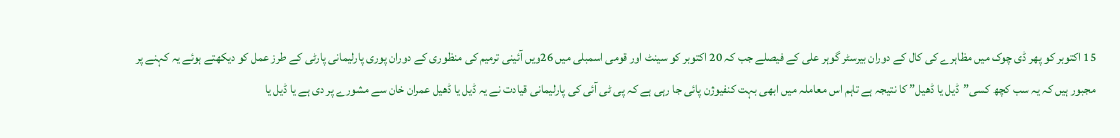15 اکتوبر کو پھر ڈی چوک میں مظاہرے کی کال کے دوران بیرسٹر گوہر علی کے فیصلے جب کہ 20 اکتوبر کو سینٹ اور قومی اسمبلی میں 26ویں آئینی ترمیم کی منظوری کے دوران پوری پارلیمانی پارٹی کے طرز عمل کو دیکھتے ہوئے یہ کہنے پر مجبور ہیں کہ یہ سب کچھ کسی”ڈیل یا ڈھیل” کا نتیجہ ہے تاہم اس معاملہ میں ابھی بہت کنفیوژن پائی جا رہی ہے کہ پی ٹی آئی کی پارلیمانی قیادت نے یہ ڈیل یا ڈھیل عمران خان سے مشورے پر دی ہے یا ڈیل یا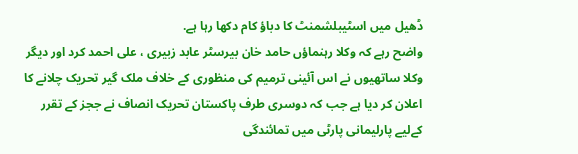ڈھیل میں اسٹیبلشمنٹ کا دباؤ کام دکھا رہا ہے.
واضح رہے کہ وکلا رہنماؤں حامد خان بیرسٹر عابد زبیری ، علی احمد کرد اور دیگر وکلا ساتھیوں نے اس آئینی ترمیم کی منظوری کے خلاف ملک گیر تحریک چلانے کا اعلان کر دیا ہے جب کہ دوسری طرف پاکستان تحریک انصاف نے ججز کے تقرر کےلیے پارلیمانی پارٹی میں تمائندگی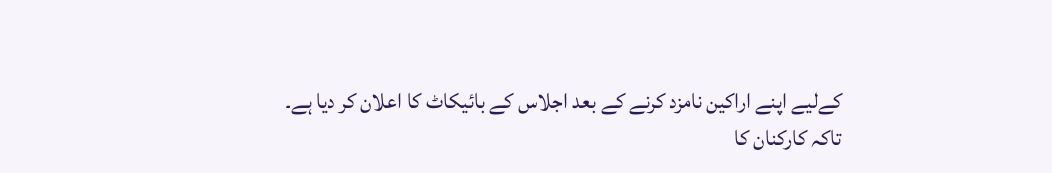کےلیے اپنے اراکین نامزد کرنے کے بعد اجلاس کے بائیکاٹ کا اعلان کر دیا ہے۔
تاکہ کارکنان کا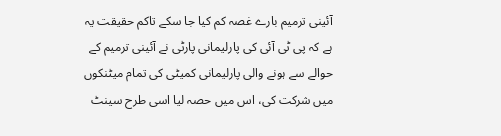آئینی ترمیم بارے غصہ کم کیا جا سکے تاکم حقیقت یہ ہے کہ پی ٹی آئی کی پارلیمانی پارٹی نے آئینی ترمیم کے حوالے سے ہونے والی پارلیمانی کمیٹی کی تمام میٹنکوں میں شرکت کی، اس میں حصہ لیا اسی طرح سینٹ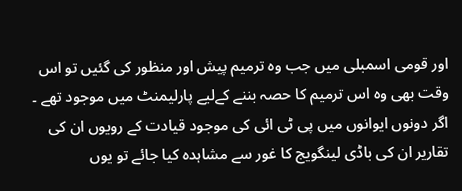اور قومی اسمبلی میں جب وہ ترمیم پیش اور منظور کی گئیں تو اس وقت بھی وہ اس ترمیم کا حصہ بننے کےلیے پارلیمنٹ میں موجود تھے ۔ اگر دونوں ایوانوں میں پی ٹی ائی کی موجود قیادت کے رویوں ان کی تقاریر ان کی باڈی لینگویج کا غور سے مشاہدہ کیا جائے تو یوں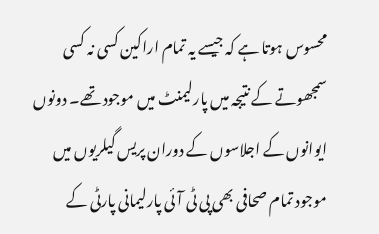محسوس ہوتا ہے کہ جیسے یہ تمام اراکین کسی نہ کسی سمجھوتے کے نتیجہ میں پارلیمنٹ میں موجود تھے۔ دونوں ایوانوں کے اجلاسوں کے دوران پریس گیلریوں میں موجود تمام صحافی بھی پی ٹی آئی پارلیمانی پارٹی کے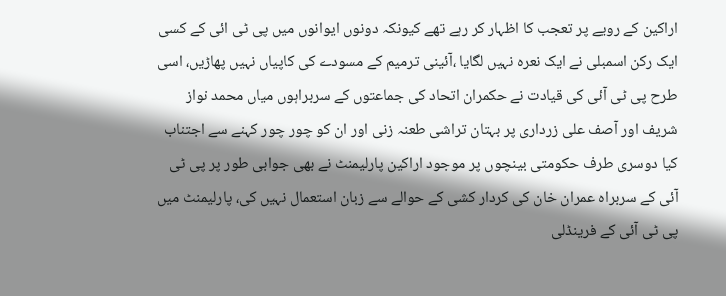اراکین کے رویے پر تعجب کا اظہار کر رہے تھے کیونکہ دونوں ایوانوں میں پی ٹی ائی کے کسی ایک رکن اسمبلی نے ایک نعرہ نہیں لگایا ،آئینی ترمیم کے مسودے کی کاپیاں نہیں پھاڑیں، اسی طرح پی ٹی آئی کی قیادت نے حکمران اتحاد کی جماعتوں کے سربراہوں میاں محمد نواز شریف اور آصف علی زرداری پر بہتان تراشی طعنہ زنی اور ان کو چور چور کہنے سے اجتناب کیا دوسری طرف حکومتی بینچوں پر موجود اراکین پارلیمنٹ نے بھی جوابی طور پر پی ٹی آئی کے سربراہ عمران خان کی کردار کشی کے حوالے سے زبان استعمال نہیں کی، پارلیمنٹ میں پی ٹی آئی کے فرینڈلی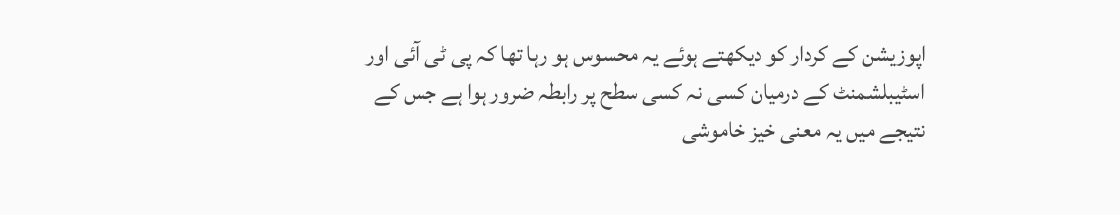اپوزیشن کے کردار کو دیکھتے ہوئے یہ محسوس ہو رہا تھا کہ پی ٹی آئی اور اسٹیبلشمنٹ کے درمیان کسی نہ کسی سطح پر رابطہ ضرور ہوا ہے جس کے نتیجے میں یہ معنی خیز خاموشی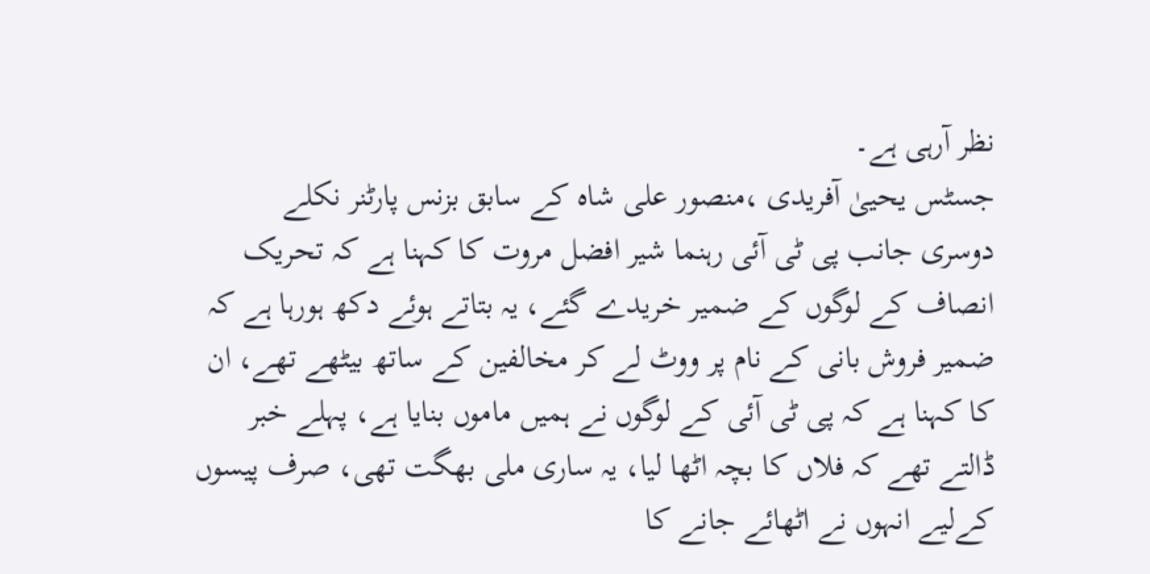نظر آرہی ہے۔
جسٹس یحییٰ آفریدی ،منصور علی شاہ کے سابق بزنس پارٹنر نکلے
دوسری جانب پی ٹی آئی رہنما شیر افضل مروت کا کہنا ہے کہ تحریک انصاف کے لوگوں کے ضمیر خریدے گئے، یہ بتاتے ہوئے دکھ ہورہا ہے کہ ضمیر فروش بانی کے نام پر ووٹ لے کر مخالفین کے ساتھ بیٹھے تھے، ان کا کہنا ہے کہ پی ٹی آئی کے لوگوں نے ہمیں ماموں بنایا ہے، پہلے خبر ڈالتے تھے کہ فلاں کا بچہ اٹھا لیا، یہ ساری ملی بھگت تھی، صرف پیسوں کےلیے انہوں نے اٹھائے جانے کا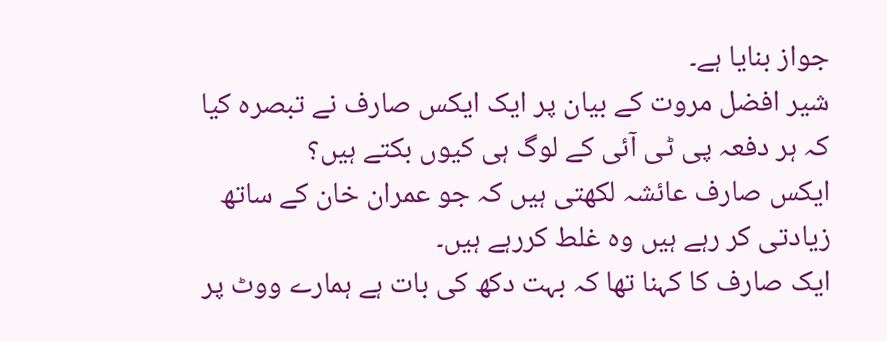جواز بنایا ہے۔
شیر افضل مروت کے بیان پر ایک ایکس صارف نے تبصرہ کیا کہ ہر دفعہ پی ٹی آئی کے لوگ ہی کیوں بکتے ہیں؟
ایکس صارف عائشہ لکھتی ہیں کہ جو عمران خان کے ساتھ زیادتی کر رہے ہیں وہ غلط کررہے ہیں۔
ایک صارف کا کہنا تھا کہ بہت دکھ کی بات ہے ہمارے ووٹ پر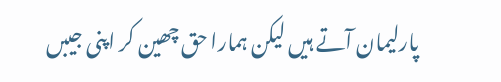پارلیمان آتے ہیں لیکن ہمارا حق چھین کر اپنی جیبں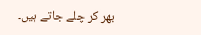بھر کر چلے جاتے ہیں۔